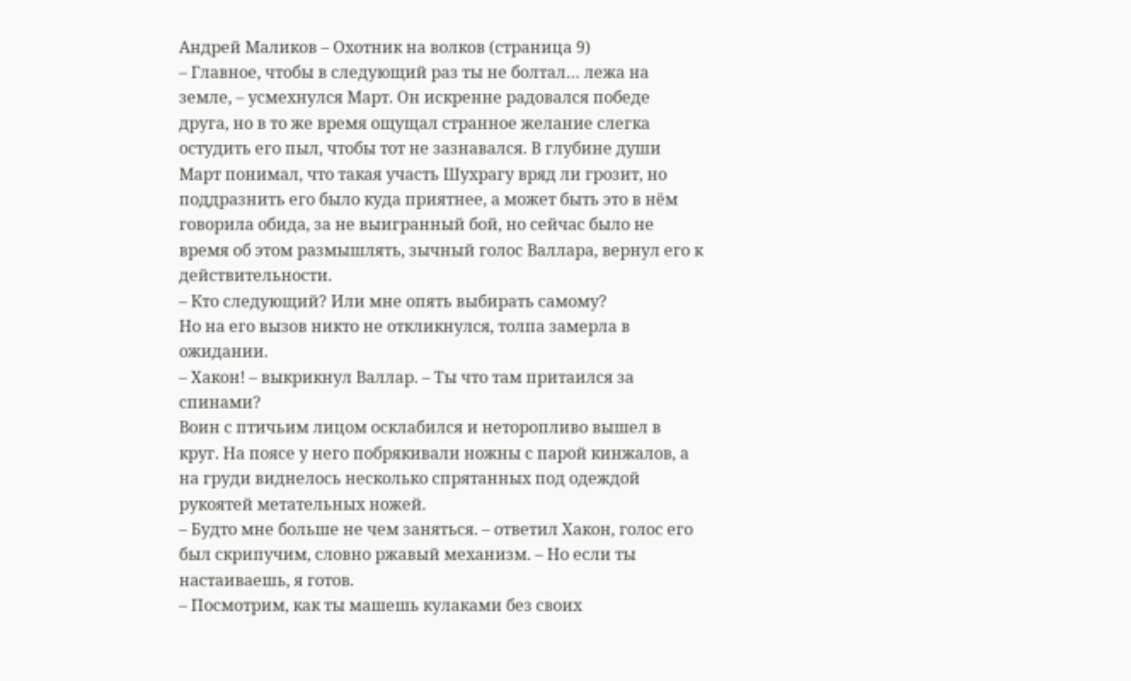Андрей Маликов – Охотник на волков (страница 9)
– Главное, чтобы в следующий раз ты не болтал… лежа на земле, – усмехнулся Март. Он искренне радовался победе друга, но в то же время ощущал странное желание слегка остудить его пыл, чтобы тот не зазнавался. В глубине души Март понимал, что такая участь Шухрагу вряд ли грозит, но поддразнить его было куда приятнее, а может быть это в нём говорила обида, за не выигранный бой, но сейчас было не время об этом размышлять, зычный голос Валлара, вернул его к действительности.
– Кто следующий? Или мне опять выбирать самому?
Но на его вызов никто не откликнулся, толпа замерла в ожидании.
– Хакон! – выкрикнул Валлар. – Ты что там притаился за спинами?
Воин с птичьим лицом осклабился и неторопливо вышел в круг. На поясе у него побрякивали ножны с парой кинжалов, а на груди виднелось несколько спрятанных под одеждой рукоятей метательных ножей.
– Будто мне больше не чем заняться. – ответил Хакон, голос его был скрипучим, словно ржавый механизм. – Но если ты настаиваешь, я готов.
– Посмотрим, как ты машешь кулаками без своих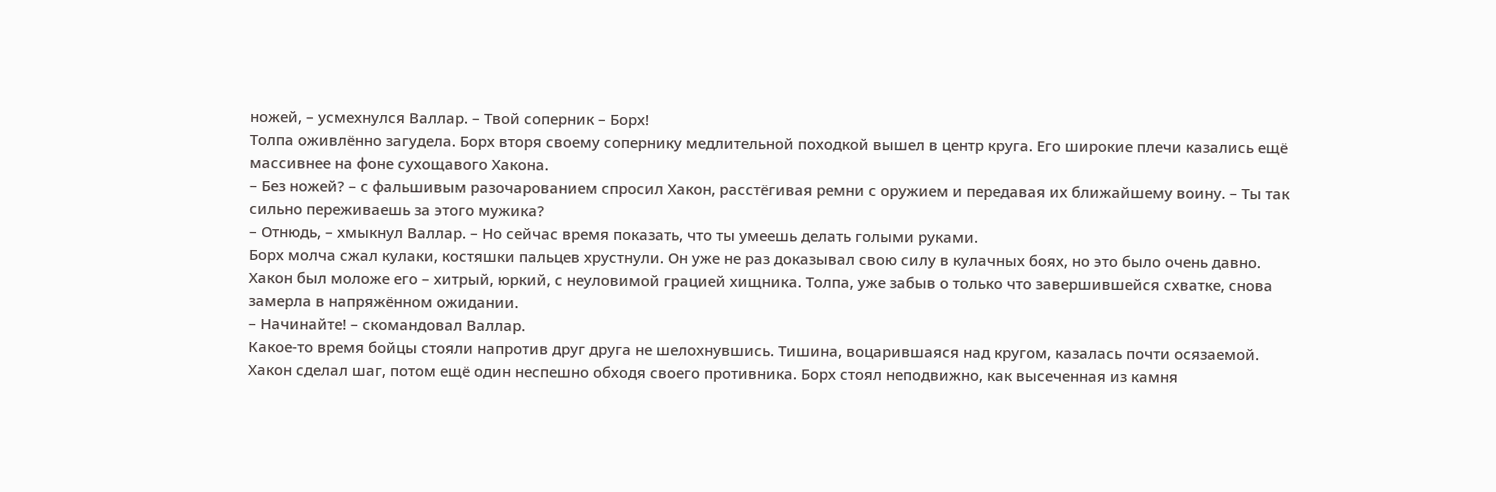ножей, – усмехнулся Валлар. – Твой соперник – Борх!
Толпа оживлённо загудела. Борх вторя своему сопернику медлительной походкой вышел в центр круга. Его широкие плечи казались ещё массивнее на фоне сухощавого Хакона.
– Без ножей? – с фальшивым разочарованием спросил Хакон, расстёгивая ремни с оружием и передавая их ближайшему воину. – Ты так сильно переживаешь за этого мужика?
– Отнюдь, – хмыкнул Валлар. – Но сейчас время показать, что ты умеешь делать голыми руками.
Борх молча сжал кулаки, костяшки пальцев хрустнули. Он уже не раз доказывал свою силу в кулачных боях, но это было очень давно. Хакон был моложе его – хитрый, юркий, с неуловимой грацией хищника. Толпа, уже забыв о только что завершившейся схватке, снова замерла в напряжённом ожидании.
– Начинайте! – скомандовал Валлар.
Какое-то время бойцы стояли напротив друг друга не шелохнувшись. Тишина, воцарившаяся над кругом, казалась почти осязаемой. Хакон сделал шаг, потом ещё один неспешно обходя своего противника. Борх стоял неподвижно, как высеченная из камня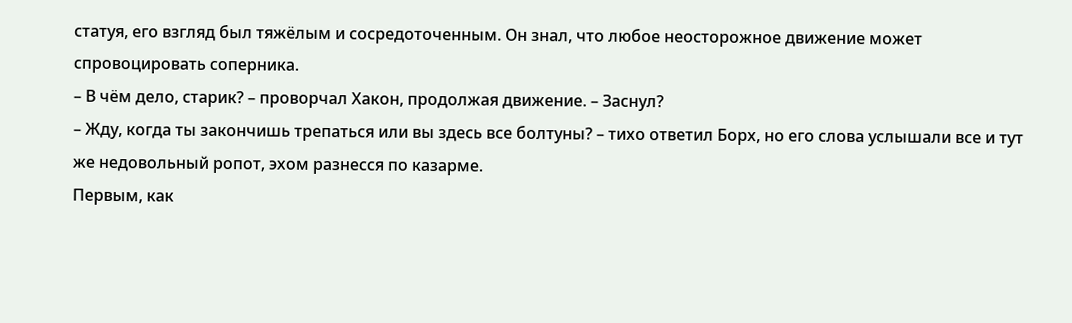статуя, его взгляд был тяжёлым и сосредоточенным. Он знал, что любое неосторожное движение может спровоцировать соперника.
– В чём дело, старик? – проворчал Хакон, продолжая движение. – Заснул?
– Жду, когда ты закончишь трепаться или вы здесь все болтуны? – тихо ответил Борх, но его слова услышали все и тут же недовольный ропот, эхом разнесся по казарме.
Первым, как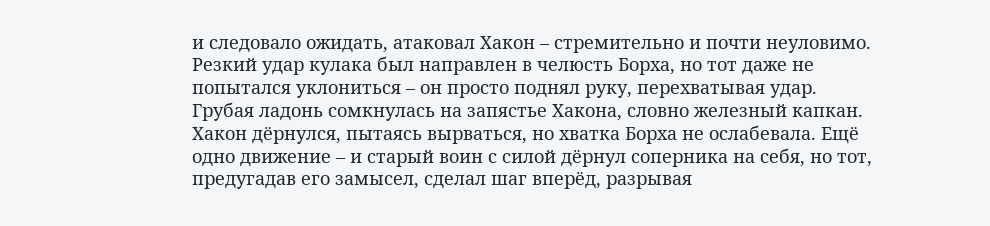и следовало ожидать, атаковал Хакон – стремительно и почти неуловимо. Резкий удар кулака был направлен в челюсть Борха, но тот даже не попытался уклониться – он просто поднял руку, перехватывая удар. Грубая ладонь сомкнулась на запястье Хакона, словно железный капкан. Хакон дёрнулся, пытаясь вырваться, но хватка Борха не ослабевала. Ещё одно движение – и старый воин с силой дёрнул соперника на себя, но тот, предугадав его замысел, сделал шаг вперёд, разрывая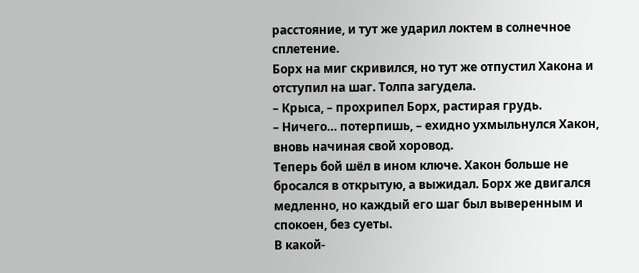расстояние, и тут же ударил локтем в солнечное сплетение.
Борх на миг скривился, но тут же отпустил Хакона и отступил на шаг. Толпа загудела.
– Крыса, – прохрипел Борх, растирая грудь.
– Ничего… потерпишь, – ехидно ухмыльнулся Хакон, вновь начиная свой хоровод.
Теперь бой шёл в ином ключе. Хакон больше не бросался в открытую, а выжидал. Борх же двигался медленно, но каждый его шаг был выверенным и спокоен, без суеты.
В какой-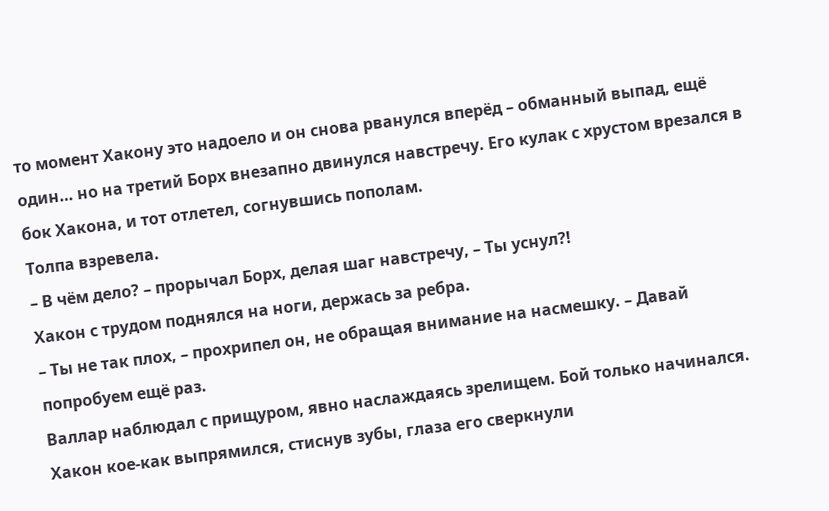то момент Хакону это надоело и он снова рванулся вперёд – обманный выпад, ещё один… но на третий Борх внезапно двинулся навстречу. Его кулак с хрустом врезался в бок Хакона, и тот отлетел, согнувшись пополам.
Толпа взревела.
– В чём дело? – прорычал Борх, делая шаг навстречу, – Ты уснул?!
Хакон с трудом поднялся на ноги, держась за ребра.
– Ты не так плох, – прохрипел он, не обращая внимание на насмешку. – Давай попробуем ещё раз.
Валлар наблюдал с прищуром, явно наслаждаясь зрелищем. Бой только начинался.
Хакон кое-как выпрямился, стиснув зубы, глаза его сверкнули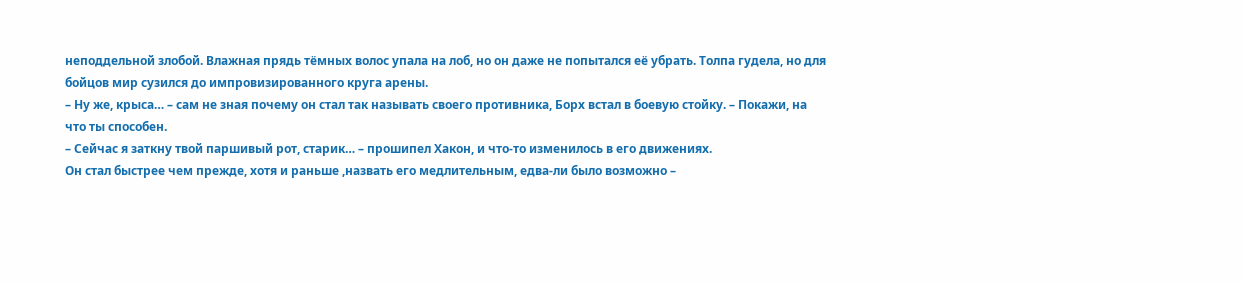неподдельной злобой. Влажная прядь тёмных волос упала на лоб, но он даже не попытался её убрать. Толпа гудела, но для бойцов мир сузился до импровизированного круга арены.
– Ну же, крыса… – сам не зная почему он стал так называть своего противника, Борх встал в боевую стойку. – Покажи, на что ты способен.
– Сейчас я заткну твой паршивый рот, старик… – прошипел Хакон, и что-то изменилось в его движениях.
Он стал быстрее чем прежде, хотя и раньше ,назвать его медлительным, едва-ли было возможно –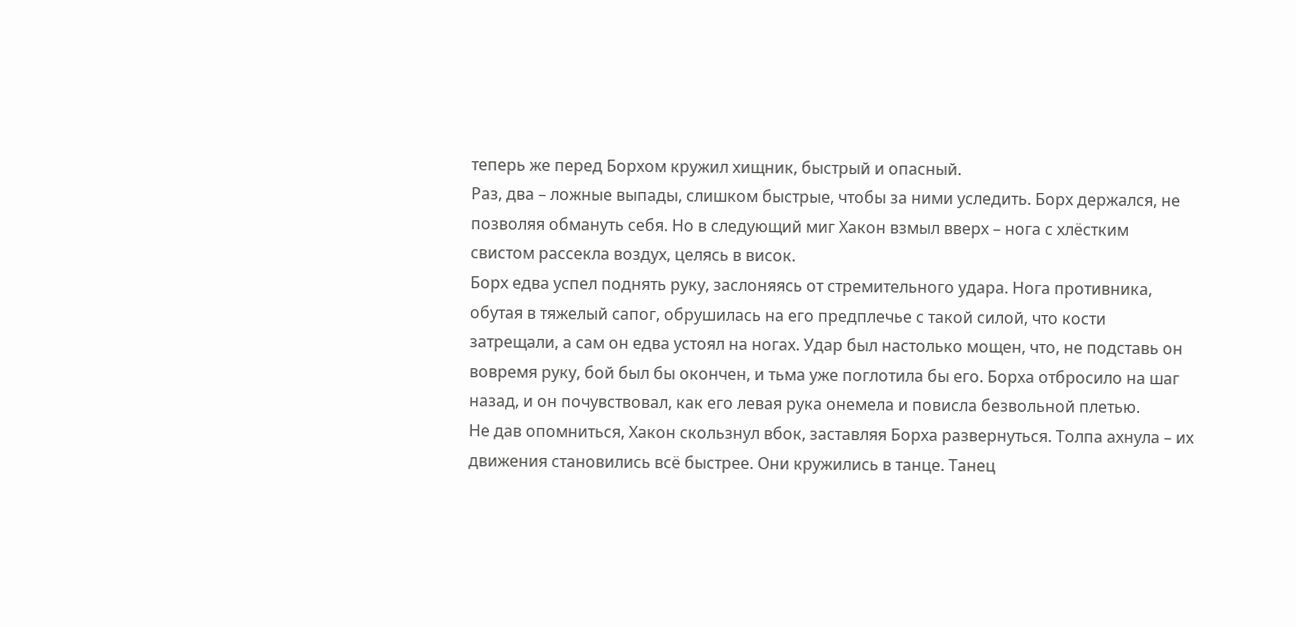теперь же перед Борхом кружил хищник, быстрый и опасный.
Раз, два – ложные выпады, слишком быстрые, чтобы за ними уследить. Борх держался, не позволяя обмануть себя. Но в следующий миг Хакон взмыл вверх – нога с хлёстким свистом рассекла воздух, целясь в висок.
Борх едва успел поднять руку, заслоняясь от стремительного удара. Нога противника, обутая в тяжелый сапог, обрушилась на его предплечье с такой силой, что кости затрещали, а сам он едва устоял на ногах. Удар был настолько мощен, что, не подставь он вовремя руку, бой был бы окончен, и тьма уже поглотила бы его. Борха отбросило на шаг назад, и он почувствовал, как его левая рука онемела и повисла безвольной плетью.
Не дав опомниться, Хакон скользнул вбок, заставляя Борха развернуться. Толпа ахнула – их движения становились всё быстрее. Они кружились в танце. Танец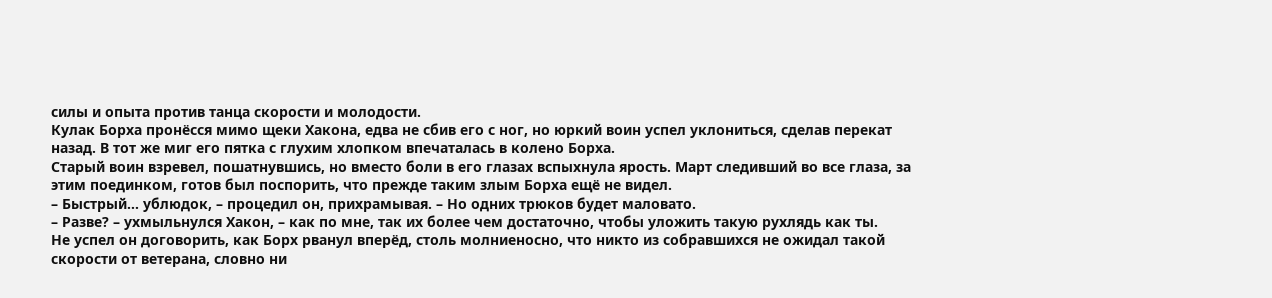силы и опыта против танца скорости и молодости.
Кулак Борха пронёсся мимо щеки Хакона, едва не сбив его с ног, но юркий воин успел уклониться, сделав перекат назад. В тот же миг его пятка с глухим хлопком впечаталась в колено Борха.
Старый воин взревел, пошатнувшись, но вместо боли в его глазах вспыхнула ярость. Март следивший во все глаза, за этим поединком, готов был поспорить, что прежде таким злым Борха ещё не видел.
– Быстрый… ублюдок, – процедил он, прихрамывая. – Но одних трюков будет маловато.
– Разве? – ухмыльнулся Хакон, – как по мне, так их более чем достаточно, чтобы уложить такую рухлядь как ты.
Не успел он договорить, как Борх рванул вперёд, столь молниеносно, что никто из собравшихся не ожидал такой скорости от ветерана, словно ни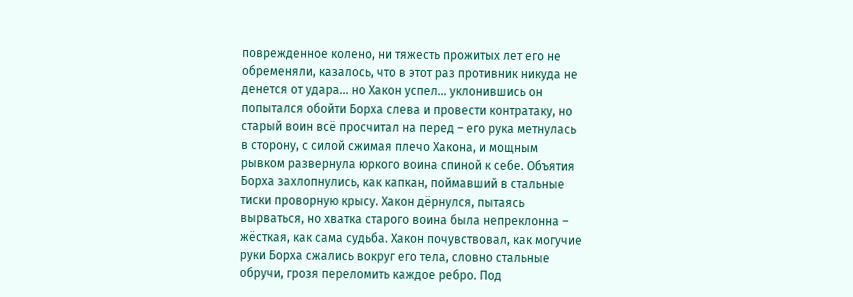поврежденное колено, ни тяжесть прожитых лет его не обременяли, казалось, что в этот раз противник никуда не денется от удара… но Хакон успел… уклонившись он попытался обойти Борха слева и провести контратаку, но старый воин всё просчитал на перед – его рука метнулась в сторону, с силой сжимая плечо Хакона, и мощным рывком развернула юркого воина спиной к себе. Объятия Борха захлопнулись, как капкан, поймавший в стальные тиски проворную крысу. Хакон дёрнулся, пытаясь вырваться, но хватка старого воина была непреклонна – жёсткая, как сама судьба. Хакон почувствовал, как могучие руки Борха сжались вокруг его тела, словно стальные обручи, грозя переломить каждое ребро. Под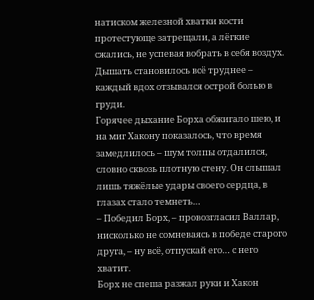натиском железной хватки кости протестующе затрещали, а лёгкие сжались, не успевая вобрать в себя воздух. Дышать становилось всё труднее – каждый вдох отзывался острой болью в груди.
Горячее дыхание Борха обжигало шею, и на миг Хакону показалось, что время замедлилось – шум толпы отдалился, словно сквозь плотную стену. Он слышал лишь тяжёлые удары своего сердца, в глазах стало темнеть…
– Победил Борх, – провозгласил Валлар, нисколько не сомневаясь в победе старого друга, – ну всё, отпускай его… с него хватит.
Борх не спеша разжал руки и Хакон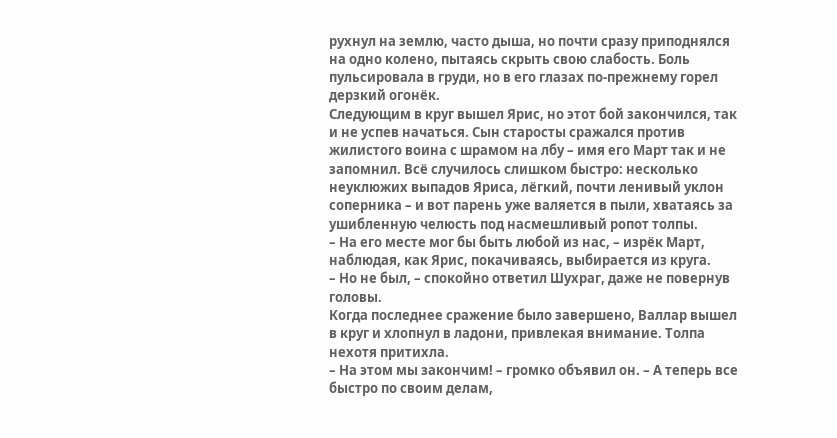рухнул на землю, часто дыша, но почти сразу приподнялся на одно колено, пытаясь скрыть свою слабость. Боль пульсировала в груди, но в его глазах по-прежнему горел дерзкий огонёк.
Следующим в круг вышел Ярис, но этот бой закончился, так и не успев начаться. Сын старосты сражался против жилистого воина с шрамом на лбу – имя его Март так и не запомнил. Всё случилось слишком быстро: несколько неуклюжих выпадов Яриса, лёгкий, почти ленивый уклон соперника – и вот парень уже валяется в пыли, хватаясь за ушибленную челюсть под насмешливый ропот толпы.
– На его месте мог бы быть любой из нас, – изрёк Март, наблюдая, как Ярис, покачиваясь, выбирается из круга.
– Но не был, – спокойно ответил Шухраг, даже не повернув головы.
Когда последнее сражение было завершено, Валлар вышел в круг и хлопнул в ладони, привлекая внимание. Толпа нехотя притихла.
– На этом мы закончим! – громко объявил он. – А теперь все быстро по своим делам,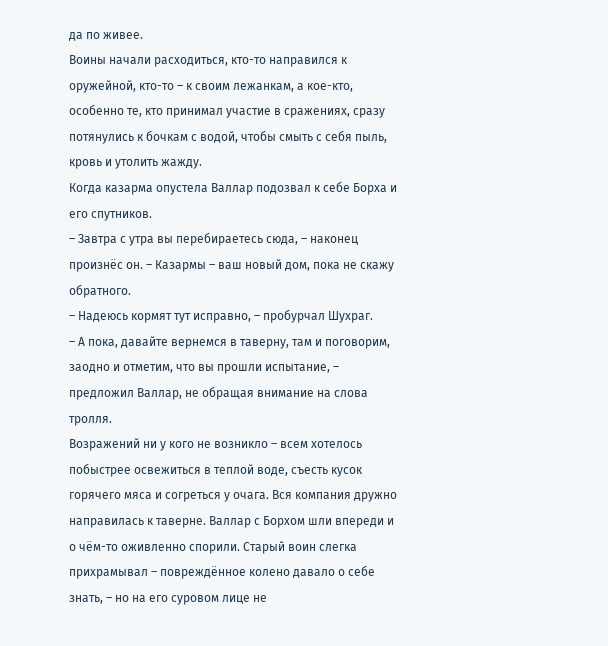да по живее.
Воины начали расходиться, кто-то направился к оружейной, кто-то – к своим лежанкам, а кое-кто, особенно те, кто принимал участие в сражениях, сразу потянулись к бочкам с водой, чтобы смыть с себя пыль, кровь и утолить жажду.
Когда казарма опустела Валлар подозвал к себе Борха и его спутников.
– Завтра с утра вы перебираетесь сюда, – наконец произнёс он. – Казармы – ваш новый дом, пока не скажу обратного.
– Надеюсь кормят тут исправно, – пробурчал Шухраг.
– А пока, давайте вернемся в таверну, там и поговорим, заодно и отметим, что вы прошли испытание, – предложил Валлар, не обращая внимание на слова тролля.
Возражений ни у кого не возникло – всем хотелось побыстрее освежиться в теплой воде, съесть кусок горячего мяса и согреться у очага. Вся компания дружно направилась к таверне. Валлар с Борхом шли впереди и о чём-то оживленно спорили. Старый воин слегка прихрамывал – повреждённое колено давало о себе знать, – но на его суровом лице не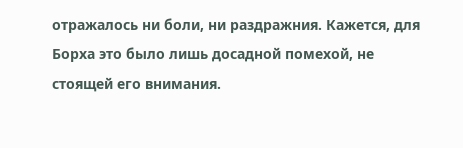отражалось ни боли, ни раздражния. Кажется, для Борха это было лишь досадной помехой, не стоящей его внимания.